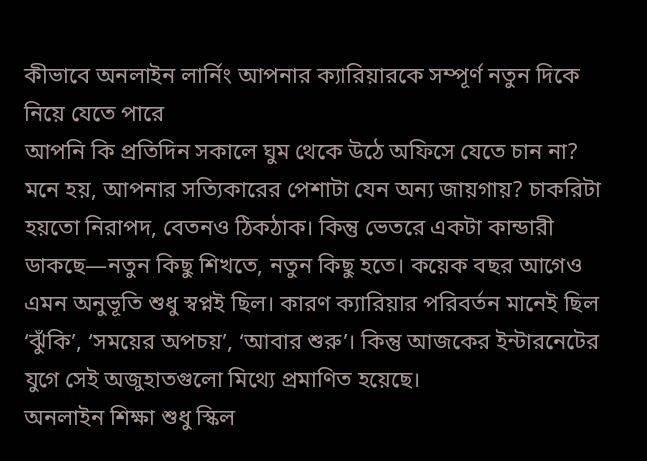কীভাবে অনলাইন লার্নিং আপনার ক্যারিয়ারকে সম্পূর্ণ নতুন দিকে নিয়ে যেতে পারে
আপনি কি প্রতিদিন সকালে ঘুম থেকে উঠে অফিসে যেতে চান না? মনে হয়, আপনার সত্যিকারের পেশাটা যেন অন্য জায়গায়? চাকরিটা হয়তো নিরাপদ, বেতনও ঠিকঠাক। কিন্তু ভেতরে একটা কান্ডারী ডাকছে—নতুন কিছু শিখতে, নতুন কিছু হতে। কয়েক বছর আগেও এমন অনুভূতি শুধু স্বপ্নই ছিল। কারণ ক্যারিয়ার পরিবর্তন মানেই ছিল ‘ঝুঁকি’, ‘সময়ের অপচয়’, ‘আবার শুরু’। কিন্তু আজকের ইন্টারনেটের যুগে সেই অজুহাতগুলো মিথ্যে প্রমাণিত হয়েছে।
অনলাইন শিক্ষা শুধু স্কিল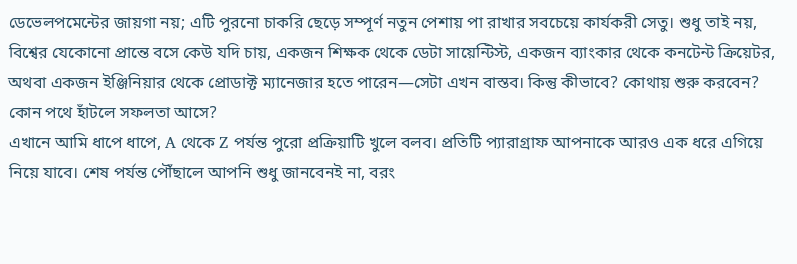ডেভেলপমেন্টের জায়গা নয়; এটি পুরনো চাকরি ছেড়ে সম্পূর্ণ নতুন পেশায় পা রাখার সবচেয়ে কার্যকরী সেতু। শুধু তাই নয়, বিশ্বের যেকোনো প্রান্তে বসে কেউ যদি চায়, একজন শিক্ষক থেকে ডেটা সায়েন্টিস্ট, একজন ব্যাংকার থেকে কনটেন্ট ক্রিয়েটর, অথবা একজন ইঞ্জিনিয়ার থেকে প্রোডাক্ট ম্যানেজার হতে পারেন—সেটা এখন বাস্তব। কিন্তু কীভাবে? কোথায় শুরু করবেন? কোন পথে হাঁটলে সফলতা আসে?
এখানে আমি ধাপে ধাপে, A থেকে Z পর্যন্ত পুরো প্রক্রিয়াটি খুলে বলব। প্রতিটি প্যারাগ্রাফ আপনাকে আরও এক ধরে এগিয়ে নিয়ে যাবে। শেষ পর্যন্ত পৌঁছালে আপনি শুধু জানবেনই না, বরং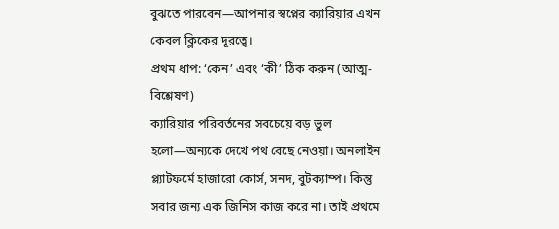বুঝতে পারবেন—আপনার স্বপ্নের ক্যারিয়ার এখন কেবল ক্লিকের দূরত্বে।
প্রথম ধাপ: ‘কেন’ এবং ‘কী’ ঠিক করুন (আত্ম-বিশ্লেষণ)
ক্যারিয়ার পরিবর্তনের সবচেয়ে বড় ভুল হলো—অন্যকে দেখে পথ বেছে নেওয়া। অনলাইন প্ল্যাটফর্মে হাজারো কোর্স, সনদ, বুটক্যাম্প। কিন্তু সবার জন্য এক জিনিস কাজ করে না। তাই প্রথমে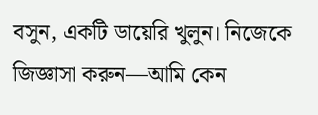বসুন, একটি ডায়েরি খুলুন। নিজেকে জিজ্ঞাসা করুন—আমি কেন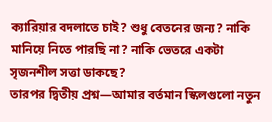ক্যারিয়ার বদলাতে চাই? শুধু বেতনের জন্য? নাকি মানিয়ে নিতে পারছি না? নাকি ভেতরে একটা সৃজনশীল সত্তা ডাকছে?
তারপর দ্বিতীয় প্রশ্ন—আমার বর্তমান স্কিলগুলো নতুন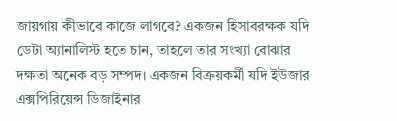জায়গায় কীভাবে কাজে লাগবে? একজন হিসাবরক্ষক যদি ডেটা অ্যানালিস্ট হতে চান, তাহলে তার সংখ্যা বোঝার দক্ষতা অনেক বড় সম্পদ। একজন বিক্রয়কর্মী যদি ইউজার এক্সপিরিয়েন্স ডিজাইনার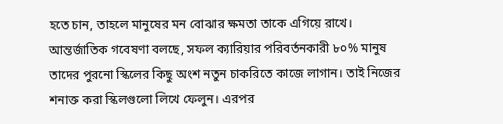হতে চান, তাহলে মানুষের মন বোঝার ক্ষমতা তাকে এগিয়ে রাখে।
আন্তর্জাতিক গবেষণা বলছে, সফল ক্যারিয়ার পরিবর্তনকারী ৮০% মানুষ তাদের পুরনো স্কিলের কিছু অংশ নতুন চাকরিতে কাজে লাগান। তাই নিজের শনাক্ত করা স্কিলগুলো লিখে ফেলুন। এরপর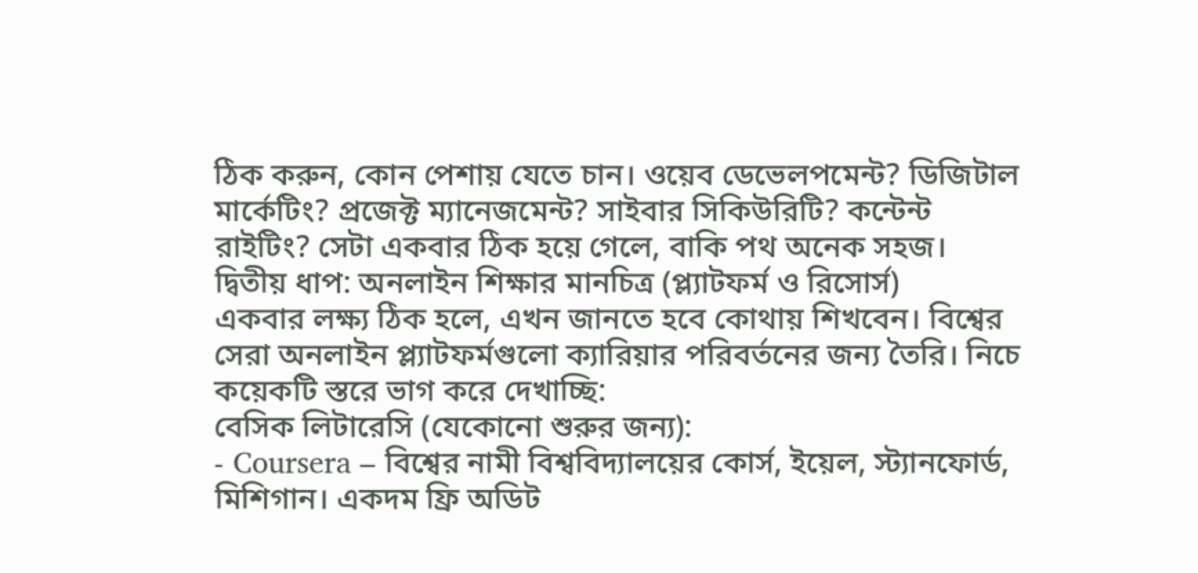ঠিক করুন, কোন পেশায় যেতে চান। ওয়েব ডেভেলপমেন্ট? ডিজিটাল মার্কেটিং? প্রজেক্ট ম্যানেজমেন্ট? সাইবার সিকিউরিটি? কন্টেন্ট রাইটিং? সেটা একবার ঠিক হয়ে গেলে, বাকি পথ অনেক সহজ।
দ্বিতীয় ধাপ: অনলাইন শিক্ষার মানচিত্র (প্ল্যাটফর্ম ও রিসোর্স)
একবার লক্ষ্য ঠিক হলে, এখন জানতে হবে কোথায় শিখবেন। বিশ্বের সেরা অনলাইন প্ল্যাটফর্মগুলো ক্যারিয়ার পরিবর্তনের জন্য তৈরি। নিচে কয়েকটি স্তরে ভাগ করে দেখাচ্ছি:
বেসিক লিটারেসি (যেকোনো শুরুর জন্য):
- Coursera – বিশ্বের নামী বিশ্ববিদ্যালয়ের কোর্স, ইয়েল, স্ট্যানফোর্ড, মিশিগান। একদম ফ্রি অডিট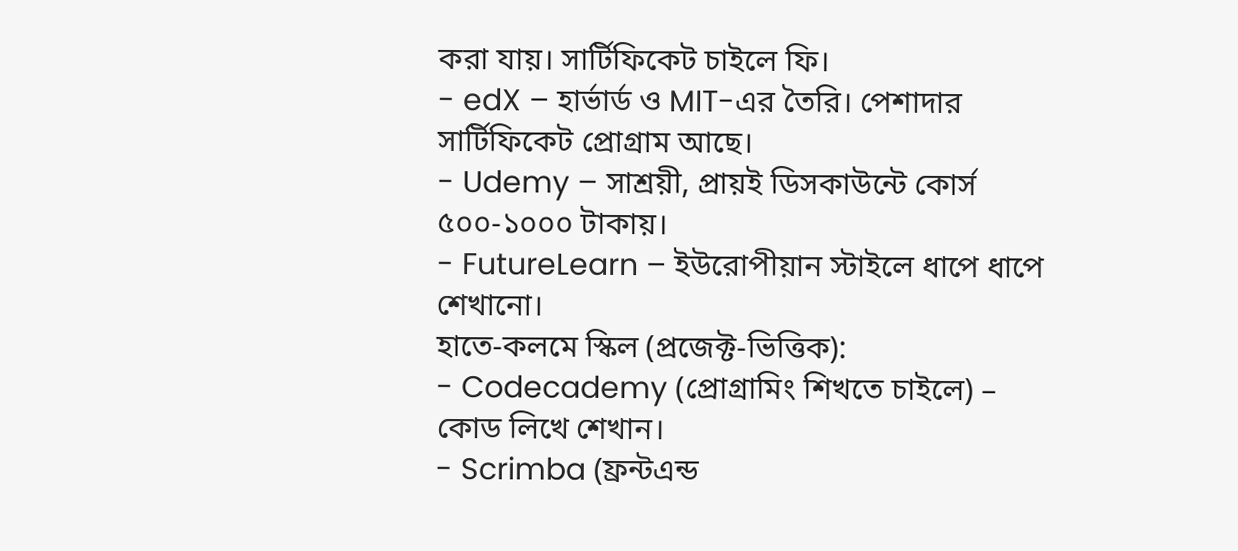করা যায়। সার্টিফিকেট চাইলে ফি।
- edX – হার্ভার্ড ও MIT-এর তৈরি। পেশাদার সার্টিফিকেট প্রোগ্রাম আছে।
- Udemy – সাশ্রয়ী, প্রায়ই ডিসকাউন্টে কোর্স ৫০০-১০০০ টাকায়।
- FutureLearn – ইউরোপীয়ান স্টাইলে ধাপে ধাপে শেখানো।
হাতে-কলমে স্কিল (প্রজেক্ট-ভিত্তিক):
- Codecademy (প্রোগ্রামিং শিখতে চাইলে) – কোড লিখে শেখান।
- Scrimba (ফ্রন্টএন্ড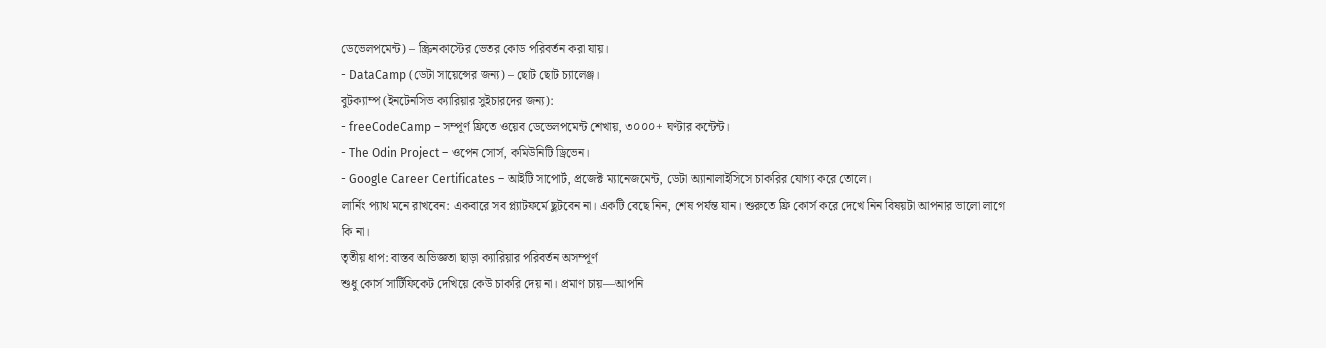ডেভেলপমেন্ট) – স্ক্রিনকাস্টের ভেতর কোড পরিবর্তন করা যায়।
- DataCamp (ডেটা সায়েন্সের জন্য) – ছোট ছোট চ্যালেঞ্জ।
বুটক্যাম্প (ইনটেনসিভ ক্যারিয়ার সুইচারদের জন্য):
- freeCodeCamp – সম্পূর্ণ ফ্রিতে ওয়েব ডেভেলপমেন্ট শেখায়, ৩০০০+ ঘণ্টার কন্টেন্ট।
- The Odin Project – ওপেন সোর্স, কমিউনিটি ড্রিভেন।
- Google Career Certificates – আইটি সাপোর্ট, প্রজেক্ট ম্যানেজমেন্ট, ডেটা অ্যানালাইসিসে চাকরির যোগ্য করে তোলে।
লার্নিং প্যাথ মনে রাখবেন: একবারে সব প্ল্যাটফর্মে ছুটবেন না। একটি বেছে নিন, শেষ পর্যন্ত যান। শুরুতে ফ্রি কোর্স করে দেখে নিন বিষয়টা আপনার ভালো লাগে কি না।
তৃতীয় ধাপ: বাস্তব অভিজ্ঞতা ছাড়া ক্যারিয়ার পরিবর্তন অসম্পূর্ণ
শুধু কোর্স সার্টিফিকেট দেখিয়ে কেউ চাকরি দেয় না। প্রমাণ চায়—আপনি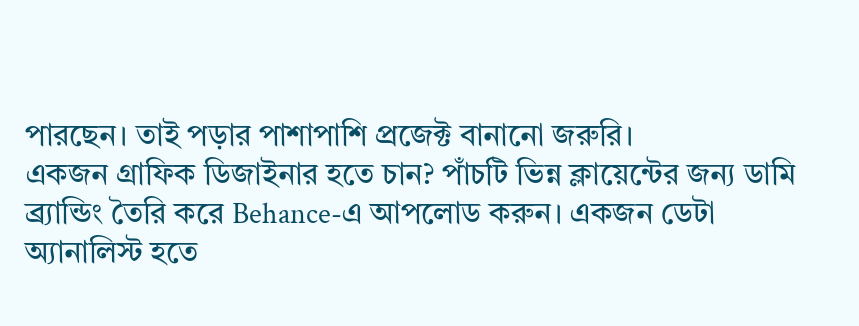পারছেন। তাই পড়ার পাশাপাশি প্রজেক্ট বানানো জরুরি।
একজন গ্রাফিক ডিজাইনার হতে চান? পাঁচটি ভিন্ন ক্লায়েন্টের জন্য ডামি ব্র্যান্ডিং তৈরি করে Behance-এ আপলোড করুন। একজন ডেটা অ্যানালিস্ট হতে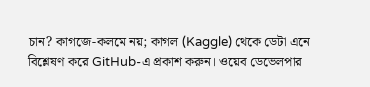চান? কাগজে-কলমে নয়; কাগল (Kaggle) থেকে ডেটা এনে বিশ্লেষণ করে GitHub-এ প্রকাশ করুন। ওয়েব ডেভেলপার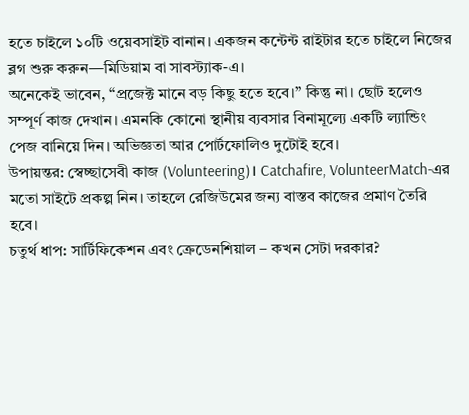হতে চাইলে ১০টি ওয়েবসাইট বানান। একজন কন্টেন্ট রাইটার হতে চাইলে নিজের ব্লগ শুরু করুন—মিডিয়াম বা সাবস্ট্যাক-এ।
অনেকেই ভাবেন, “প্রজেক্ট মানে বড় কিছু হতে হবে।” কিন্তু না। ছোট হলেও সম্পূর্ণ কাজ দেখান। এমনকি কোনো স্থানীয় ব্যবসার বিনামূল্যে একটি ল্যান্ডিং পেজ বানিয়ে দিন। অভিজ্ঞতা আর পোর্টফোলিও দুটোই হবে।
উপায়ন্তর: স্বেচ্ছাসেবী কাজ (Volunteering)। Catchafire, VolunteerMatch-এর মতো সাইটে প্রকল্প নিন। তাহলে রেজিউমের জন্য বাস্তব কাজের প্রমাণ তৈরি হবে।
চতুর্থ ধাপ: সার্টিফিকেশন এবং ক্রেডেনশিয়াল – কখন সেটা দরকার?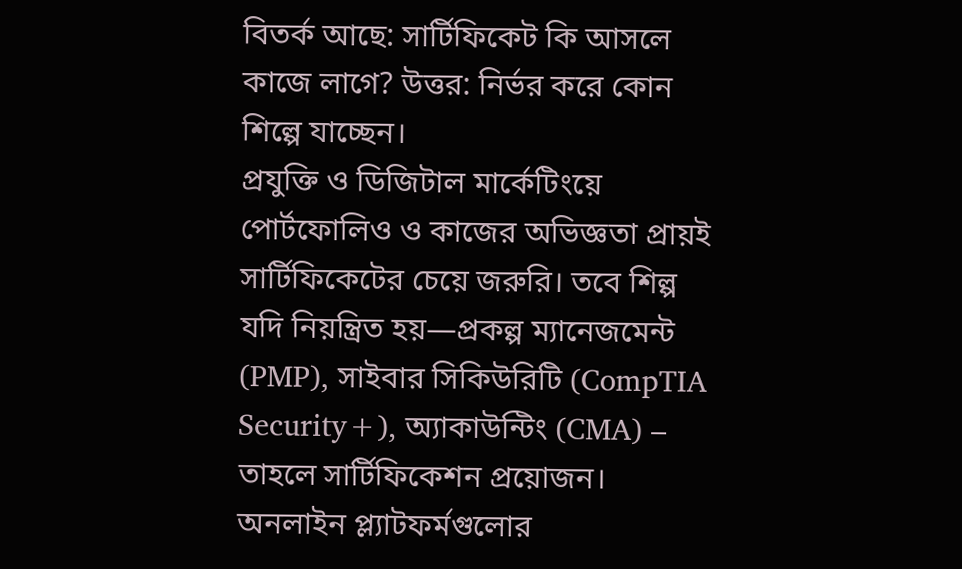বিতর্ক আছে: সার্টিফিকেট কি আসলে কাজে লাগে? উত্তর: নির্ভর করে কোন শিল্পে যাচ্ছেন।
প্রযুক্তি ও ডিজিটাল মার্কেটিংয়ে পোর্টফোলিও ও কাজের অভিজ্ঞতা প্রায়ই সার্টিফিকেটের চেয়ে জরুরি। তবে শিল্প যদি নিয়ন্ত্রিত হয়—প্রকল্প ম্যানেজমেন্ট (PMP), সাইবার সিকিউরিটি (CompTIA Security+), অ্যাকাউন্টিং (CMA) – তাহলে সার্টিফিকেশন প্রয়োজন।
অনলাইন প্ল্যাটফর্মগুলোর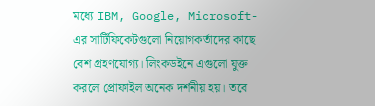মধ্যে IBM, Google, Microsoft-এর সার্টিফিকেটগুলো নিয়োগকর্তাদের কাছে বেশ গ্রহণযোগ্য। লিংকডইনে এগুলো যুক্ত করলে প্রোফাইল অনেক দর্শনীয় হয়। তবে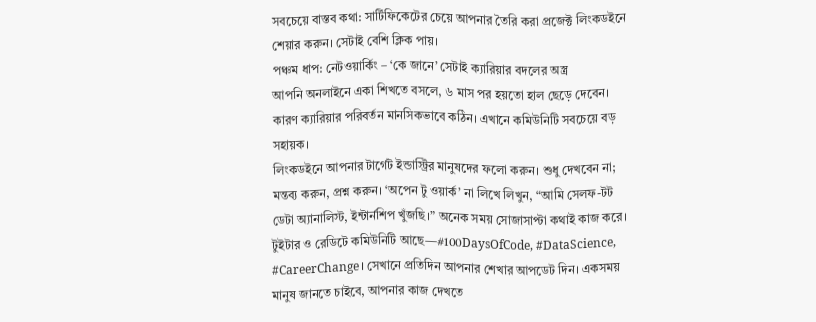সবচেয়ে বাস্তব কথা: সার্টিফিকেটের চেয়ে আপনার তৈরি করা প্রজেক্ট লিংকডইনে শেয়ার করুন। সেটাই বেশি ক্লিক পায়।
পঞ্চম ধাপ: নেটওয়ার্কিং – ‘কে জানে’ সেটাই ক্যারিয়ার বদলের অস্ত্র
আপনি অনলাইনে একা শিখতে বসলে, ৬ মাস পর হয়তো হাল ছেড়ে দেবেন। কারণ ক্যারিয়ার পরিবর্তন মানসিকভাবে কঠিন। এখানে কমিউনিটি সবচেয়ে বড় সহায়ক।
লিংকডইনে আপনার টার্গেট ইন্ডাস্ট্রির মানুষদের ফলো করুন। শুধু দেখবেন না; মন্তব্য করুন, প্রশ্ন করুন। ‘অপেন টু ওয়ার্ক’ না লিখে লিখুন, “আমি সেলফ-টট ডেটা অ্যানালিস্ট, ইন্টার্নশিপ খুঁজছি।” অনেক সময় সোজাসাপ্টা কথাই কাজ করে।
টুইটার ও রেডিটে কমিউনিটি আছে—#100DaysOfCode, #DataScience, #CareerChange। সেখানে প্রতিদিন আপনার শেখার আপডেট দিন। একসময় মানুষ জানতে চাইবে, আপনার কাজ দেখতে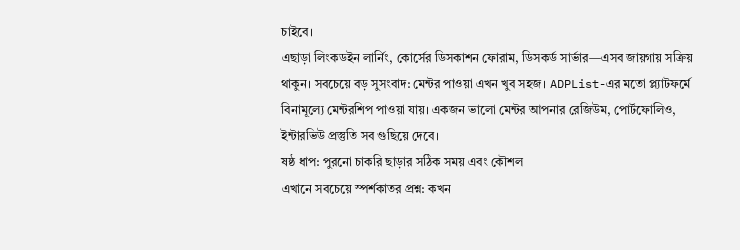চাইবে।
এছাড়া লিংকডইন লার্নিং, কোর্সের ডিসকাশন ফোরাম, ডিসকর্ড সার্ভার—এসব জায়গায় সক্রিয় থাকুন। সবচেয়ে বড় সুসংবাদ: মেন্টর পাওয়া এখন খুব সহজ। ADPList-এর মতো প্ল্যাটফর্মে বিনামূল্যে মেন্টরশিপ পাওয়া যায়। একজন ভালো মেন্টর আপনার রেজিউম, পোর্টফোলিও, ইন্টারভিউ প্রস্তুতি সব গুছিয়ে দেবে।
ষষ্ঠ ধাপ: পুরনো চাকরি ছাড়ার সঠিক সময় এবং কৌশল
এখানে সবচেয়ে স্পর্শকাতর প্রশ্ন: কখন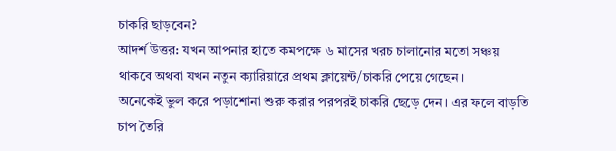চাকরি ছাড়বেন?
আদর্শ উত্তর: যখন আপনার হাতে কমপক্ষে ৬ মাসের খরচ চালানোর মতো সঞ্চয় থাকবে অথবা যখন নতুন ক্যারিয়ারে প্রথম ক্লায়েন্ট/চাকরি পেয়ে গেছেন।
অনেকেই ভুল করে পড়াশোনা শুরু করার পরপরই চাকরি ছেড়ে দেন। এর ফলে বাড়তি চাপ তৈরি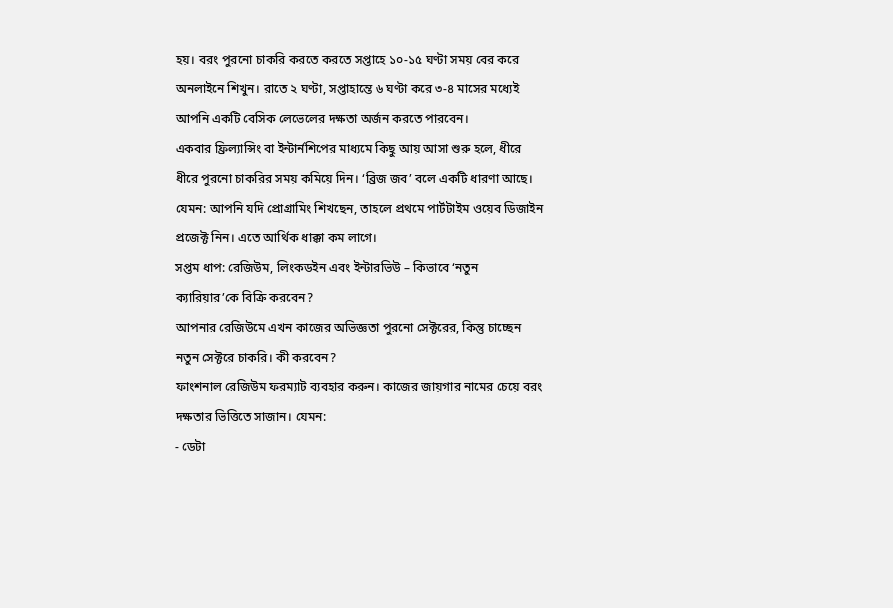হয়। বরং পুরনো চাকরি করতে করতে সপ্তাহে ১০-১৫ ঘণ্টা সময় বের করে অনলাইনে শিখুন। রাতে ২ ঘণ্টা, সপ্তাহান্তে ৬ ঘণ্টা করে ৩-৪ মাসের মধ্যেই আপনি একটি বেসিক লেভেলের দক্ষতা অর্জন করতে পারবেন।
একবার ফ্রিল্যান্সিং বা ইন্টার্নশিপের মাধ্যমে কিছু আয় আসা শুরু হলে, ধীরে ধীরে পুরনো চাকরির সময় কমিয়ে দিন। ‘ব্রিজ জব’ বলে একটি ধারণা আছে। যেমন: আপনি যদি প্রোগ্রামিং শিখছেন, তাহলে প্রথমে পার্টটাইম ওয়েব ডিজাইন প্রজেক্ট নিন। এতে আর্থিক ধাক্কা কম লাগে।
সপ্তম ধাপ: রেজিউম, লিংকডইন এবং ইন্টারভিউ – কিভাবে ‘নতুন ক্যারিয়ার’কে বিক্রি করবেন?
আপনার রেজিউমে এখন কাজের অভিজ্ঞতা পুরনো সেক্টরের, কিন্তু চাচ্ছেন নতুন সেক্টরে চাকরি। কী করবেন?
ফাংশনাল রেজিউম ফরম্যাট ব্যবহার করুন। কাজের জায়গার নামের চেয়ে বরং দক্ষতার ভিত্তিতে সাজান। যেমন:
- ডেটা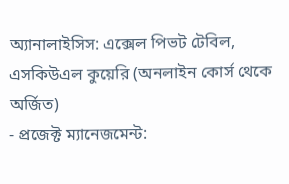অ্যানালাইসিস: এক্সেল পিভট টেবিল, এসকিউএল কুয়েরি (অনলাইন কোর্স থেকে অর্জিত)
- প্রজেক্ট ম্যানেজমেন্ট: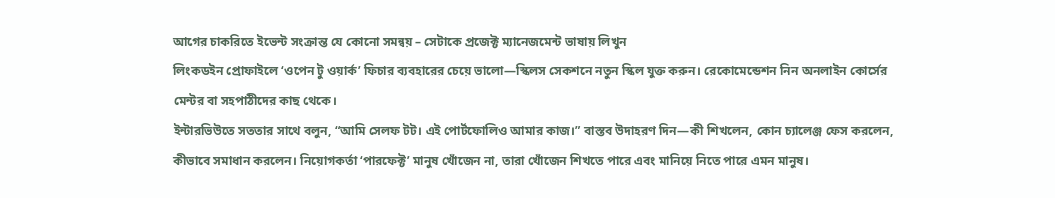আগের চাকরিতে ইভেন্ট সংক্রান্ত যে কোনো সমন্বয় – সেটাকে প্রজেক্ট ম্যানেজমেন্ট ভাষায় লিখুন
লিংকডইন প্রোফাইলে ‘ওপেন টু ওয়ার্ক’ ফিচার ব্যবহারের চেয়ে ভালো—স্কিলস সেকশনে নতুন স্কিল যুক্ত করুন। রেকোমেন্ডেশন নিন অনলাইন কোর্সের মেন্টর বা সহপাঠীদের কাছ থেকে।
ইন্টারভিউতে সততার সাথে বলুন, “আমি সেলফ টট। এই পোর্টফোলিও আমার কাজ।” বাস্তব উদাহরণ দিন—কী শিখলেন, কোন চ্যালেঞ্জ ফেস করলেন, কীভাবে সমাধান করলেন। নিয়োগকর্তা ‘পারফেক্ট’ মানুষ খোঁজেন না, তারা খোঁজেন শিখতে পারে এবং মানিয়ে নিতে পারে এমন মানুষ।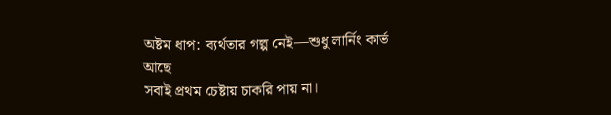অষ্টম ধাপ: ব্যর্থতার গল্প নেই—শুধু লার্নিং কার্ভ আছে
সবাই প্রথম চেষ্টায় চাকরি পায় না।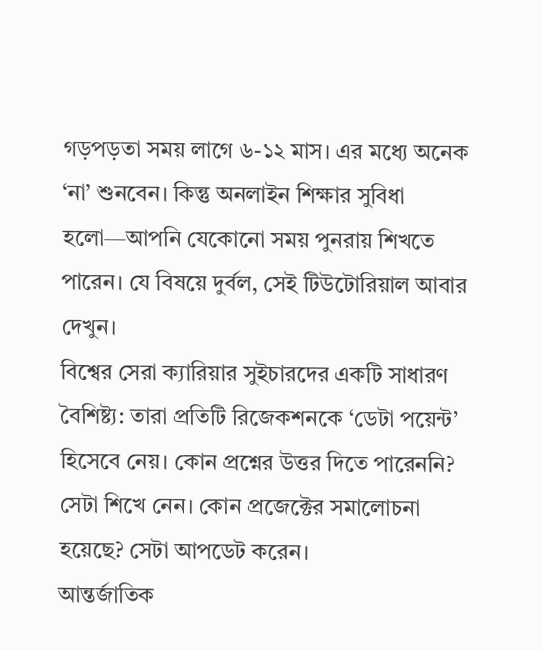গড়পড়তা সময় লাগে ৬-১২ মাস। এর মধ্যে অনেক ‘না’ শুনবেন। কিন্তু অনলাইন শিক্ষার সুবিধা হলো—আপনি যেকোনো সময় পুনরায় শিখতে পারেন। যে বিষয়ে দুর্বল, সেই টিউটোরিয়াল আবার দেখুন।
বিশ্বের সেরা ক্যারিয়ার সুইচারদের একটি সাধারণ বৈশিষ্ট্য: তারা প্রতিটি রিজেকশনকে ‘ডেটা পয়েন্ট’ হিসেবে নেয়। কোন প্রশ্নের উত্তর দিতে পারেননি? সেটা শিখে নেন। কোন প্রজেক্টের সমালোচনা হয়েছে? সেটা আপডেট করেন।
আন্তর্জাতিক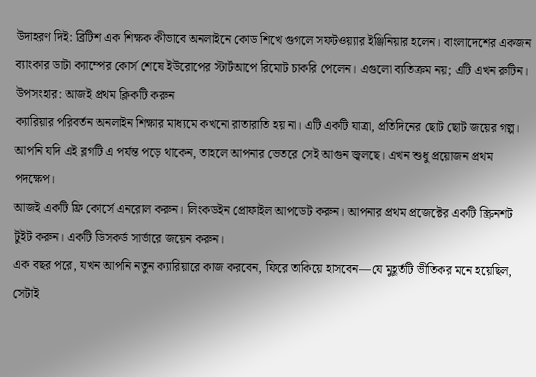উদাহরণ দিই: ব্রিটিশ এক শিক্ষক কীভাবে অনলাইনে কোড শিখে গুগলে সফটওয়্যার ইঞ্জিনিয়ার হলেন। বাংলাদেশের একজন ব্যাংকার ডাটা ক্যাম্পের কোর্স শেষে ইউরোপের স্টার্টআপে রিমোট চাকরি পেলেন। এগুলো ব্যতিক্রম নয়; এটি এখন রুটিন।
উপসংহার: আজই প্রথম ক্লিকটি করুন
ক্যারিয়ার পরিবর্তন অনলাইন শিক্ষার মাধ্যমে কখনো রাতারাতি হয় না। এটি একটি যাত্রা, প্রতিদিনের ছোট ছোট জয়ের গল্প। আপনি যদি এই ব্লগটি এ পর্যন্ত পড়ে থাকেন, তাহলে আপনার ভেতরে সেই আগুন জ্বলছে। এখন শুধু প্রয়োজন প্রথম পদক্ষেপ।
আজই একটি ফ্রি কোর্সে এনরোল করুন। লিংকডইন প্রোফাইল আপডেট করুন। আপনার প্রথম প্রজেক্টের একটি স্ক্রিনশট টুইট করুন। একটি ডিসকর্ড সার্ভারে জয়েন করুন।
এক বছর পরে, যখন আপনি নতুন ক্যারিয়ারে কাজ করবেন, ফিরে তাকিয়ে হাসবেন—যে মুহূর্তটি ভীতিকর মনে হয়েছিল, সেটাই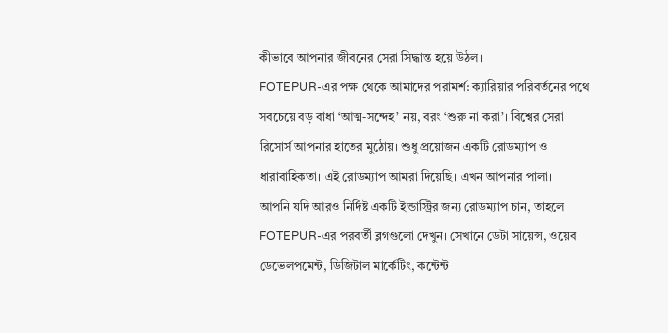কীভাবে আপনার জীবনের সেরা সিদ্ধান্ত হয়ে উঠল।
FOTEPUR-এর পক্ষ থেকে আমাদের পরামর্শ: ক্যারিয়ার পরিবর্তনের পথে সবচেয়ে বড় বাধা ‘আত্ম-সন্দেহ’ নয়, বরং ‘শুরু না করা’। বিশ্বের সেরা রিসোর্স আপনার হাতের মুঠোয়। শুধু প্রয়োজন একটি রোডম্যাপ ও ধারাবাহিকতা। এই রোডম্যাপ আমরা দিয়েছি। এখন আপনার পালা।
আপনি যদি আরও নির্দিষ্ট একটি ইন্ডাস্ট্রির জন্য রোডম্যাপ চান, তাহলে FOTEPUR-এর পরবর্তী ব্লগগুলো দেখুন। সেখানে ডেটা সায়েন্স, ওয়েব ডেভেলপমেন্ট, ডিজিটাল মার্কেটিং, কন্টেন্ট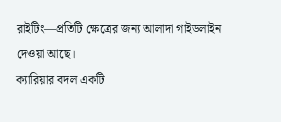রাইটিং—প্রতিটি ক্ষেত্রের জন্য আলাদা গাইডলাইন দেওয়া আছে।
ক্যারিয়ার বদল একটি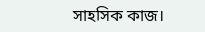সাহসিক কাজ।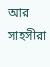আর সাহসীরা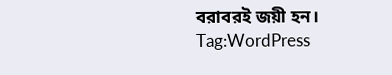বরাবরই জয়ী হন।
Tag:WordPress